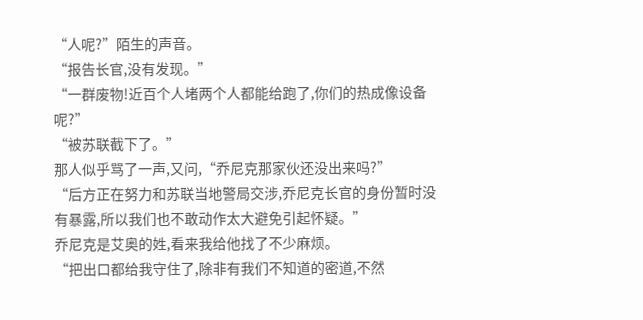“人呢?”陌生的声音。
“报告长官,没有发现。”
“一群废物!近百个人堵两个人都能给跑了,你们的热成像设备呢?”
“被苏联截下了。”
那人似乎骂了一声,又问,“乔尼克那家伙还没出来吗?”
“后方正在努力和苏联当地警局交涉,乔尼克长官的身份暂时没有暴露,所以我们也不敢动作太大避免引起怀疑。”
乔尼克是艾奥的姓,看来我给他找了不少麻烦。
“把出口都给我守住了,除非有我们不知道的密道,不然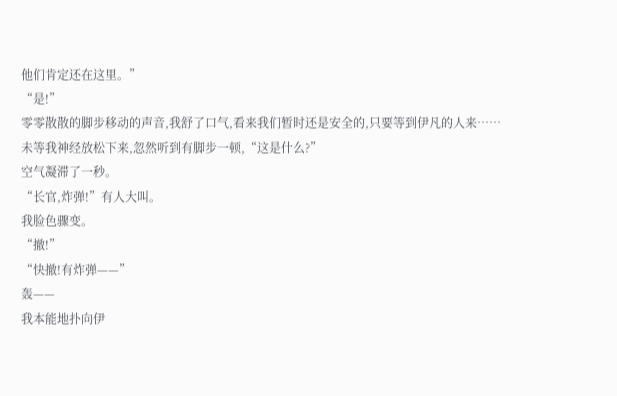他们肯定还在这里。”
“是!”
零零散散的脚步移动的声音,我舒了口气,看来我们暂时还是安全的,只要等到伊凡的人来……
未等我神经放松下来,忽然听到有脚步一顿,“这是什么?”
空气凝滞了一秒。
“长官,炸弹!”有人大叫。
我脸色骤变。
“撤!”
“快撤!有炸弹——”
轰——
我本能地扑向伊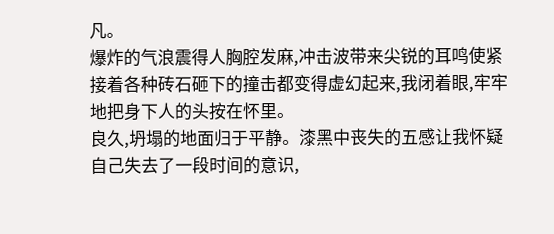凡。
爆炸的气浪震得人胸腔发麻,冲击波带来尖锐的耳鸣使紧接着各种砖石砸下的撞击都变得虚幻起来,我闭着眼,牢牢地把身下人的头按在怀里。
良久,坍塌的地面归于平静。漆黑中丧失的五感让我怀疑自己失去了一段时间的意识,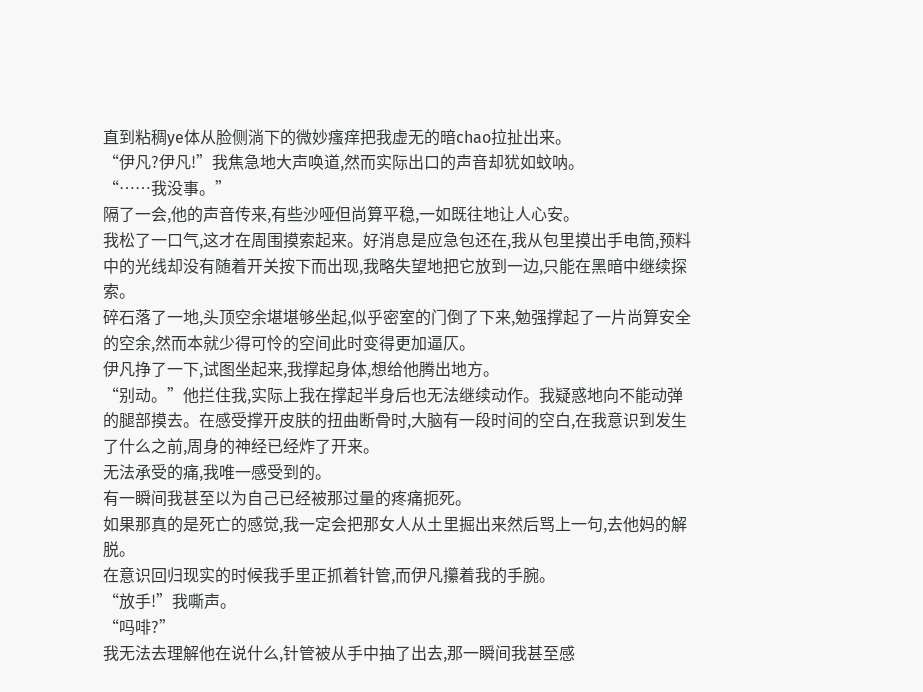直到粘稠ye体从脸侧淌下的微妙瘙痒把我虚无的暗chao拉扯出来。
“伊凡?伊凡!”我焦急地大声唤道,然而实际出口的声音却犹如蚊呐。
“……我没事。”
隔了一会,他的声音传来,有些沙哑但尚算平稳,一如既往地让人心安。
我松了一口气,这才在周围摸索起来。好消息是应急包还在,我从包里摸出手电筒,预料中的光线却没有随着开关按下而出现,我略失望地把它放到一边,只能在黑暗中继续探索。
碎石落了一地,头顶空余堪堪够坐起,似乎密室的门倒了下来,勉强撑起了一片尚算安全的空余,然而本就少得可怜的空间此时变得更加逼仄。
伊凡挣了一下,试图坐起来,我撑起身体,想给他腾出地方。
“别动。”他拦住我,实际上我在撑起半身后也无法继续动作。我疑惑地向不能动弹的腿部摸去。在感受撑开皮肤的扭曲断骨时,大脑有一段时间的空白,在我意识到发生了什么之前,周身的神经已经炸了开来。
无法承受的痛,我唯一感受到的。
有一瞬间我甚至以为自己已经被那过量的疼痛扼死。
如果那真的是死亡的感觉,我一定会把那女人从土里掘出来然后骂上一句,去他妈的解脱。
在意识回归现实的时候我手里正抓着针管,而伊凡攥着我的手腕。
“放手!”我嘶声。
“吗啡?”
我无法去理解他在说什么,针管被从手中抽了出去,那一瞬间我甚至感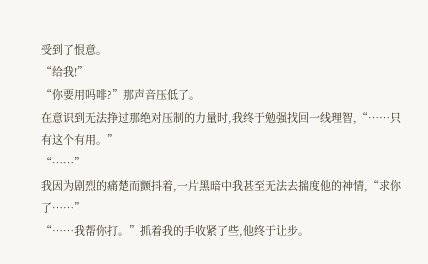受到了恨意。
“给我!”
“你要用吗啡?”那声音压低了。
在意识到无法挣过那绝对压制的力量时,我终于勉强找回一线理智,“……只有这个有用。”
“……”
我因为剧烈的痛楚而颤抖着,一片黑暗中我甚至无法去揣度他的神情,“求你了……”
“……我帮你打。”抓着我的手收紧了些,他终于让步。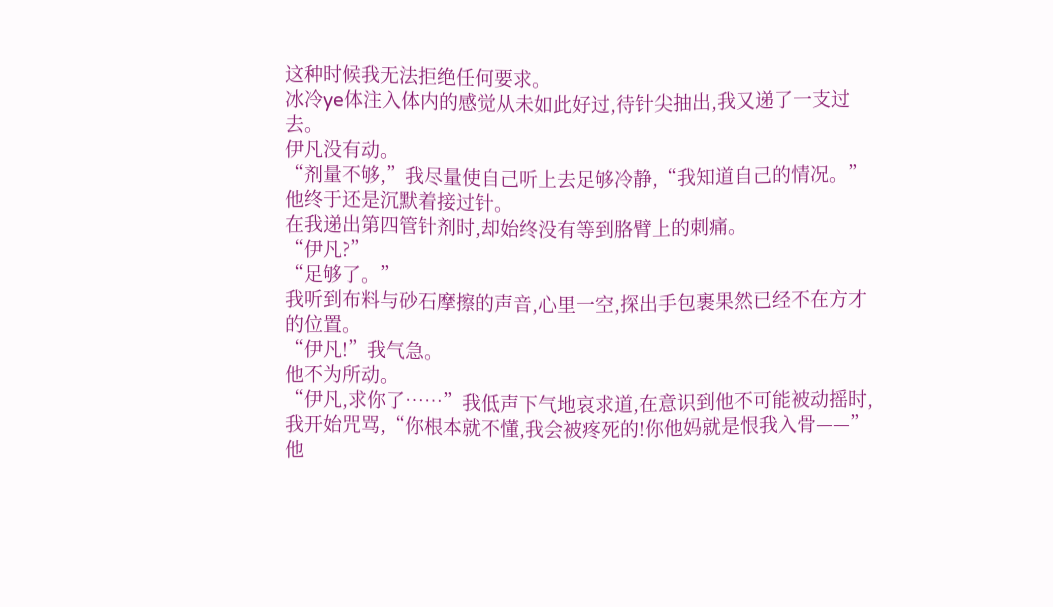这种时候我无法拒绝任何要求。
冰冷ye体注入体内的感觉从未如此好过,待针尖抽出,我又递了一支过去。
伊凡没有动。
“剂量不够,”我尽量使自己听上去足够冷静,“我知道自己的情况。”
他终于还是沉默着接过针。
在我递出第四管针剂时,却始终没有等到胳臂上的刺痛。
“伊凡?”
“足够了。”
我听到布料与砂石摩擦的声音,心里一空,探出手包裹果然已经不在方才的位置。
“伊凡!”我气急。
他不为所动。
“伊凡,求你了……”我低声下气地哀求道,在意识到他不可能被动摇时,我开始咒骂,“你根本就不懂,我会被疼死的!你他妈就是恨我入骨——”
他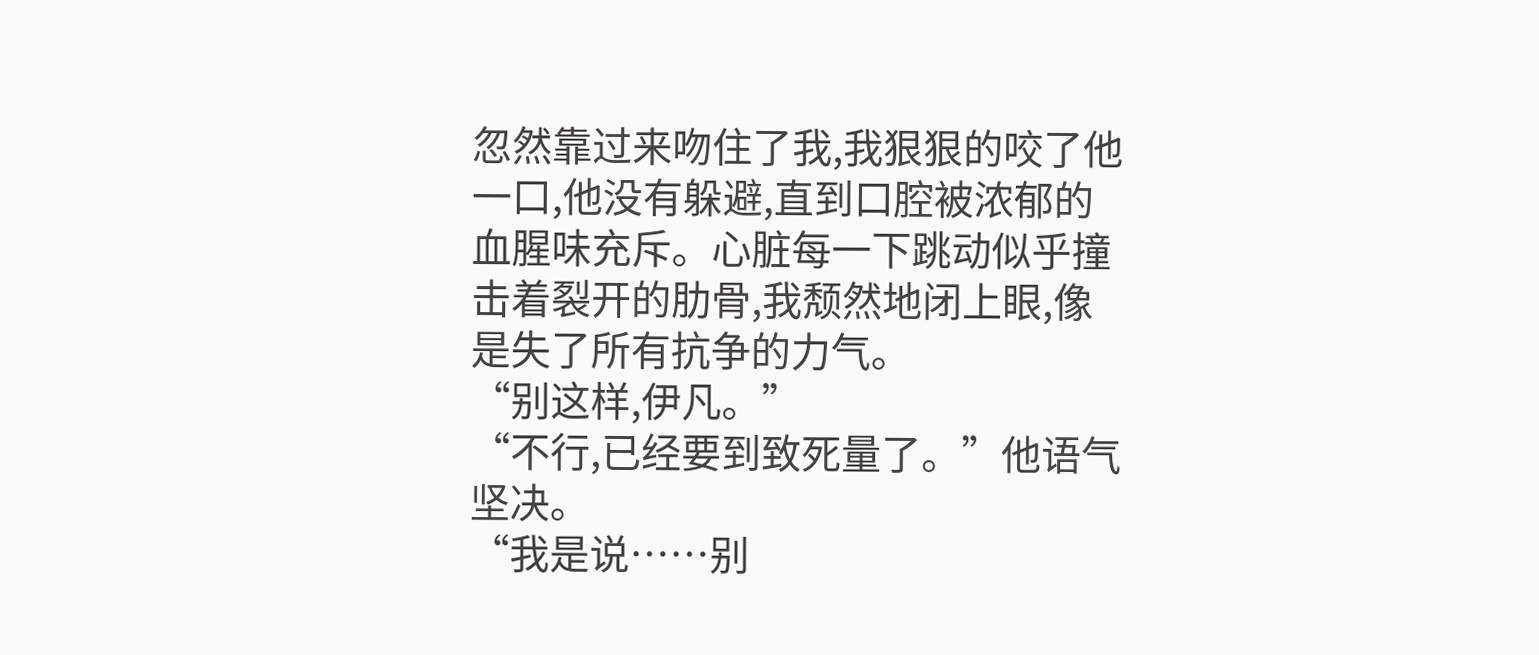忽然靠过来吻住了我,我狠狠的咬了他一口,他没有躲避,直到口腔被浓郁的血腥味充斥。心脏每一下跳动似乎撞击着裂开的肋骨,我颓然地闭上眼,像是失了所有抗争的力气。
“别这样,伊凡。”
“不行,已经要到致死量了。”他语气坚决。
“我是说……别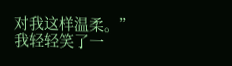对我这样温柔。”我轻轻笑了一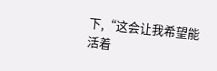下,“这会让我希望能活着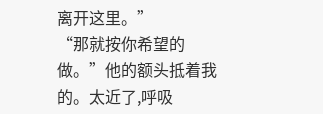离开这里。”
“那就按你希望的做。”他的额头抵着我的。太近了,呼吸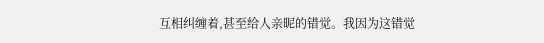互相纠缠着,甚至给人亲昵的错觉。我因为这错觉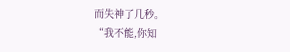而失神了几秒。
“我不能,你知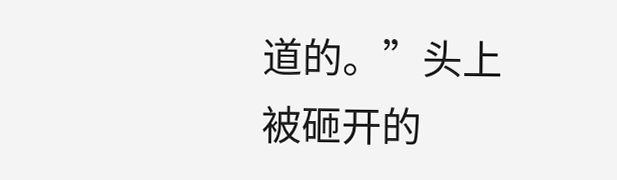道的。”头上被砸开的